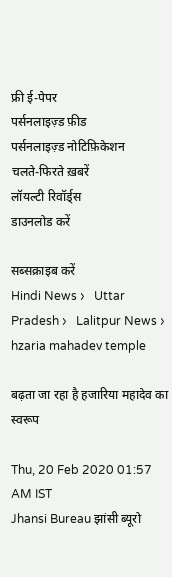फ्री ई-पेपर
पर्सनलाइज़्ड फ़ीड
पर्सनलाइज़्ड नोटिफ़िकेशन
चलते-फिरते ख़बरें
लॉयल्टी रिवॉर्ड्स
डाउनलोड करें

सब्सक्राइब करें
Hindi News ›   Uttar Pradesh ›   Lalitpur News ›   hzaria mahadev temple

बढ़ता जा रहा है हजारिया महादेव का स्वरूप

Thu, 20 Feb 2020 01:57 AM IST
Jhansi Bureau झांसी ब्यूरो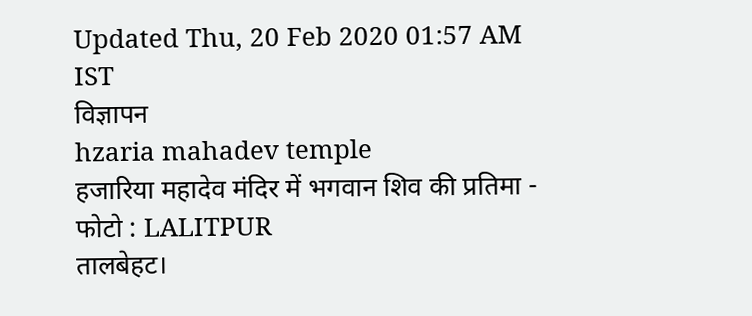Updated Thu, 20 Feb 2020 01:57 AM IST
विज्ञापन
hzaria mahadev temple
हजारिया महादेव मंदिर में भगवान शिव की प्रतिमा - फोटो : LALITPUR
तालबेहट।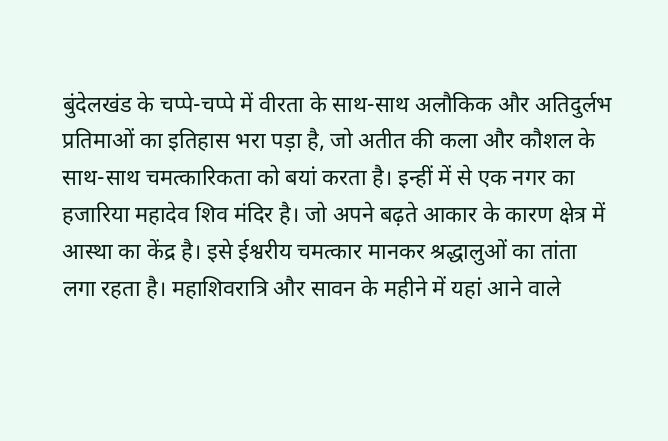बुंदेलखंड के चप्पे-चप्पे में वीरता के साथ-साथ अलौकिक और अतिदुर्लभ प्रतिमाओं का इतिहास भरा पड़ा है, जो अतीत की कला और कौशल के साथ-साथ चमत्कारिकता को बयां करता है। इन्हीं में से एक नगर का हजारिया महादेव शिव मंदिर है। जो अपने बढ़ते आकार के कारण क्षेत्र में आस्था का केंद्र है। इसे ईश्वरीय चमत्कार मानकर श्रद्धालुओं का तांता लगा रहता है। महाशिवरात्रि और सावन के महीने में यहां आने वाले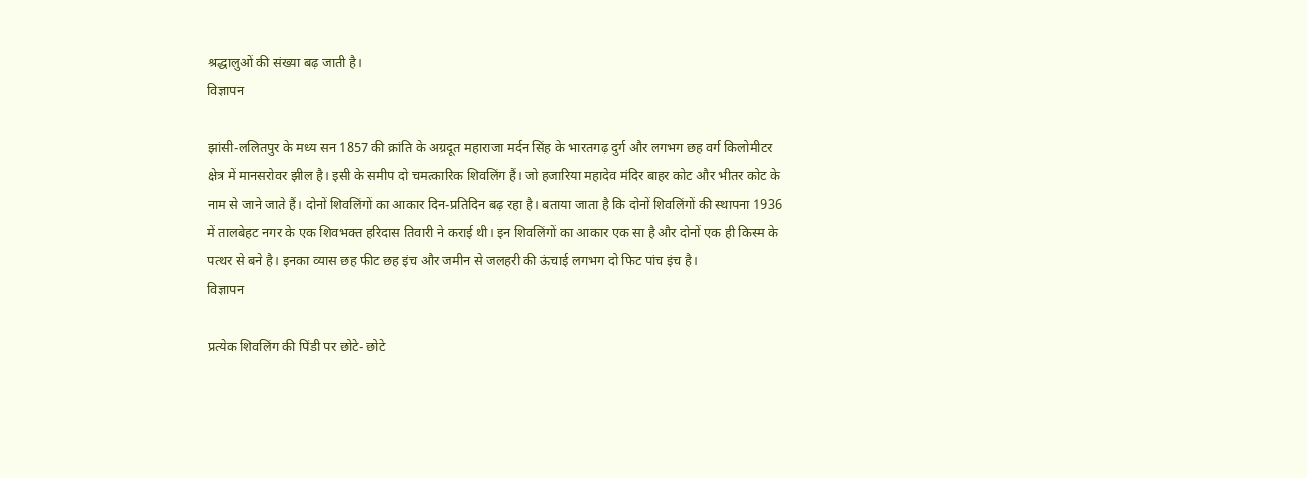श्रद्धालुओं की संख्या बढ़ जाती है।
विज्ञापन

झांसी-ललितपुर के मध्य सन 1857 की क्रांति के अग्रदूत महाराजा मर्दन सिंह के भारतगढ़ दुर्ग और लगभग छह वर्ग किलोमीटर क्षेत्र में मानसरोवर झील है। इसी के समीप दो चमत्कारिक शिवलिंग हैं। जो हजारिया महादेव मंदिर बाहर कोट और भीतर कोट के नाम से जाने जाते हैं। दोनों शिवलिंगों का आकार दिन-प्रतिदिन बढ़ रहा है। बताया जाता है कि दोनों शिवलिंगों की स्थापना 1936 में तालबेहट नगर के एक शिवभक्त हरिदास तिवारी ने कराई थी। इन शिवलिंगों का आकार एक सा है और दोनों एक ही किस्म के पत्थर से बने है। इनका व्यास छह फीट छह इंच और जमीन से जलहरी की ऊंचाई लगभग दो फिट पांच इंच है।
विज्ञापन

प्रत्येक शिवलिंग की पिंडी पर छोटे- छोटे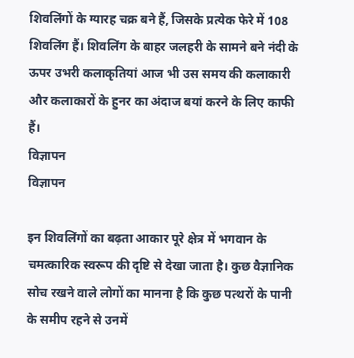शिवलिंगों के ग्यारह चक्र बने हैं, जिसके प्रत्येक फेरे में 108 शिवलिंग हैं। शिवलिंग के बाहर जलहरी के सामने बने नंदी के ऊपर उभरी कलाकृतियां आज भी उस समय की कलाकारी और कलाकारों के हुनर का अंदाज बयां करने के लिए काफी हैं।
विज्ञापन
विज्ञापन

इन शिवलिंगों का बढ़ता आकार पूरे क्षेत्र में भगवान के चमत्कारिक स्वरूप की दृष्टि से देखा जाता है। कुछ वैज्ञानिक सोच रखने वाले लोगों का मानना है कि कुछ पत्थरों के पानी के समीप रहने से उनमें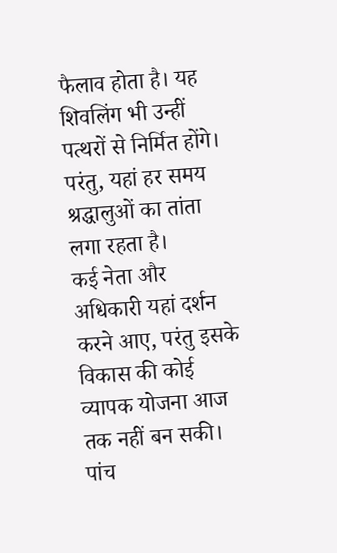फैलाव होता है। यह शिवलिंग भी उन्हीं पत्थरों से निर्मित होंगे। परंतु, यहां हर समय श्रद्धालुओं का तांता लगा रहता है।
कई नेता और अधिकारी यहां दर्शन करने आए, परंतु इसके विकास की कोई व्यापक योजना आज तक नहीं बन सकी। पांच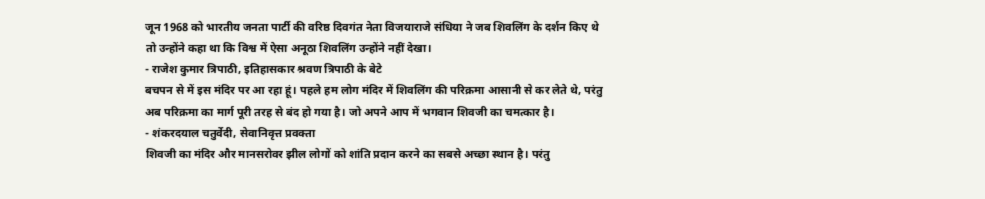जून 1968 को भारतीय जनता पार्टी की वरिष्ठ दिवगंत नेता विजयाराजे संधिया ने जब शिवलिंग के दर्शन किए थे तो उन्होंने कहा था कि विश्व में ऐसा अनूठा शिवलिंग उन्होंने नहीं देखा।
- राजेश कुमार त्रिपाठी, इतिहासकार श्रवण त्रिपाठी के बेटे
बचपन से में इस मंदिर पर आ रहा हूं। पहले हम लोग मंदिर में शिवलिंग की परिक्रमा आसानी से कर लेते थे, परंतु अब परिक्रमा का मार्ग पूरी तरह से बंद हो गया है। जो अपने आप में भगवान शिवजी का चमत्कार है।
- शंकरदयाल चतुर्वेदी, सेवानिवृत्त प्रवक्ता
शिवजी का मंदिर और मानसरोवर झील लोगों को शांति प्रदान करने का सबसे अच्छा स्थान है। परंतु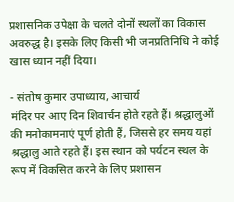प्रशासनिक उपेक्षा के चलते दोनों स्थलों का विकास अवरुद्ध है। इसके लिए किसी भी जनप्रतिनिधि ने कोई खास ध्यान नहीं दिया।

- संतोष कुमार उपाध्याय, आचार्य
मंदिर पर आए दिन शिवार्चन होते रहते हैं। श्रद्धालुओं की मनोकामनाएं पूर्ण होती हैं, जिससे हर समय यहां श्रद्धालु आते रहते हैं। इस स्थान को पर्यटन स्थल के रूप में विकसित करने के लिए प्रशासन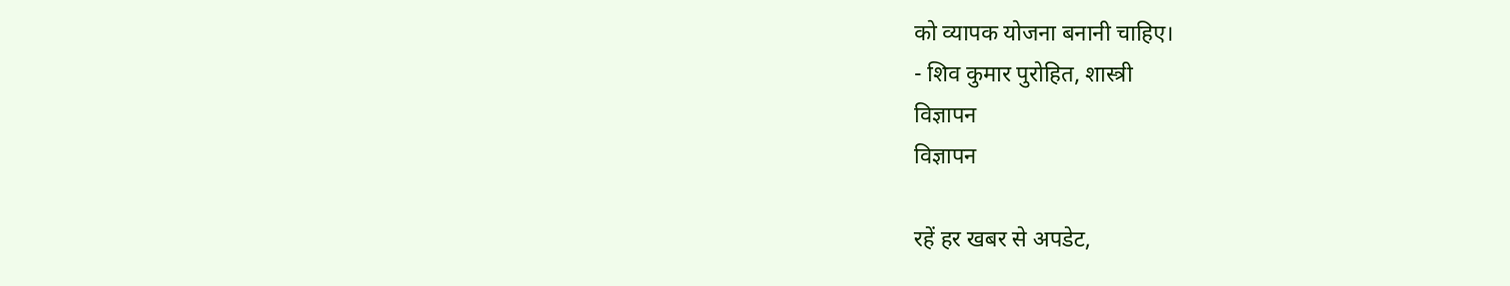को व्यापक योजना बनानी चाहिए।
- शिव कुमार पुरोहित, शास्त्री
विज्ञापन
विज्ञापन

रहें हर खबर से अपडेट,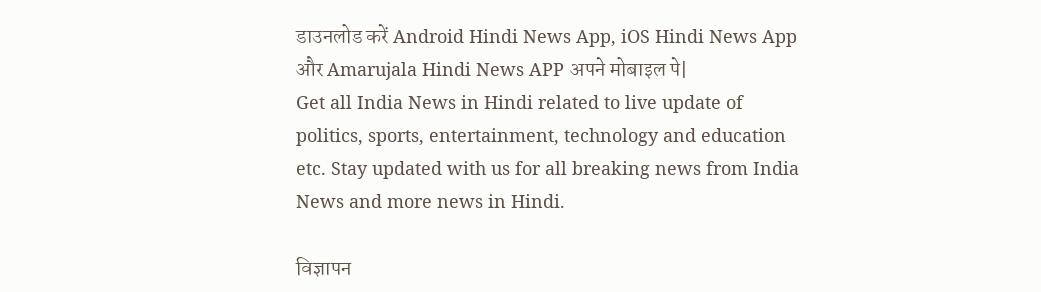डाउनलोड करें Android Hindi News App, iOS Hindi News App और Amarujala Hindi News APP अपने मोबाइल पे|
Get all India News in Hindi related to live update of politics, sports, entertainment, technology and education etc. Stay updated with us for all breaking news from India News and more news in Hindi.

विज्ञापन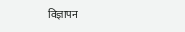विज्ञापन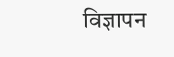विज्ञापन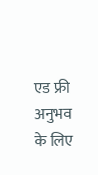एड फ्री अनुभव के लिए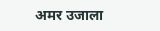अमर उजाला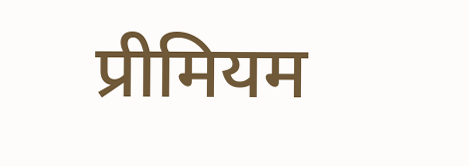प्रीमियम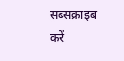सब्सक्राइब करें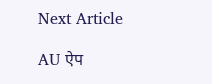Next Article

AU ऐप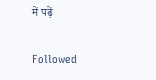में पढ़ें

Followed